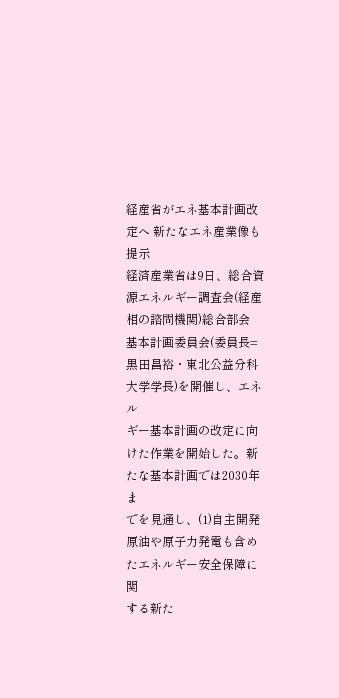経産省がエネ基本計画改定へ 新たなエネ産業像も提示
経済産業省は9日、総合資源エネルギー調査会(経産相の諮問機関)総合部会
基本計画委員会(委員長=黒田昌裕・東北公益分科大学学長)を開催し、エネル
ギー基本計画の改定に向けた作業を開始した。新たな基本計画では2030年ま
でを見通し、(1)自主開発原油や原子力発電も含めたエネルギー安全保障に関
する新た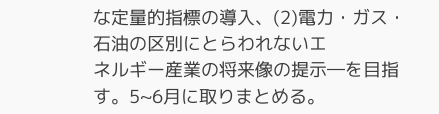な定量的指標の導入、(2)電力・ガス・石油の区別にとらわれないエ
ネルギー産業の将来像の提示―を目指す。5~6月に取りまとめる。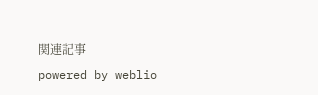関連記事
powered by weblio